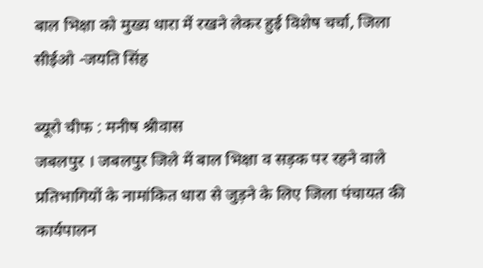बाल भिक्षा को मुख्य धारा में रखने लेकर हुई विशेष चर्चा, जिला सीईओ -जयति सिंह

ब्यूरो चीफ : मनीष श्रीवास
जबलपुर । जबलपुर जिले में बाल भिक्षा व सड़क पर रहने वाले प्रतिभागियों के नामांकित धारा से जुड़ने के लिए जिला पंचायत की कार्यपालन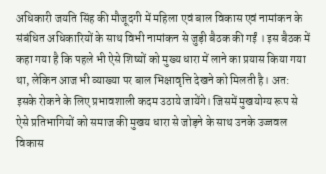अधिकारी जयति सिंह की मौजूदगी में महिला एवं बाल विकास एवं नामांकन के संबंधित अधिकारियों के साथ विभी नामांकन से जुड़ी बैठक की गईं । इस बैठक में कहा गया है कि पहले भी ऐसे शिष्यों को मुख्य धारा में लाने का प्रयास किया गया था, लेकिन आज भी व्याख्या पर बाल भिक्षावृत्ति देखने को मिलती है। अत: इसके रोकने के लिए प्रभावशाली कदम उठाये जायेंगे। जिसमें मुखयोग्य रूप से ऐसे प्रतिभागियों को समाज की मुखय धारा से जोड़ने के साथ उनके उज्जवल विकास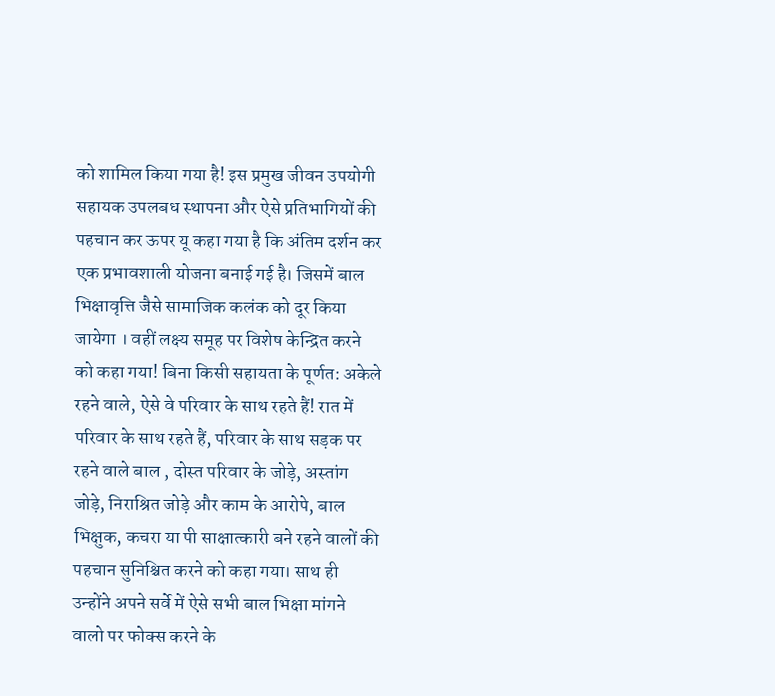को शामिल किया गया है! इस प्रमुख जीवन उपयोगी सहायक उपलबध स्थापना और ऐसे प्रतिभागियों की पहचान कर ऊपर यू कहा गया है कि अंतिम दर्शन कर एक प्रभावशाली योजना बनाई गई है। जिसमें बाल भिक्षावृत्ति जैसे सामाजिक कलंक को दूर किया जायेगा । वहीं लक्ष्य समूह पर विशेष केन्द्रित करने को कहा गया! बिना किसी सहायता के पूर्णत: अकेले रहने वाले, ऐसे वे परिवार के साथ रहते हैं! रात में परिवार के साथ रहते हैं, परिवार के साथ सड़क पर रहने वाले बाल , दोस्त परिवार के जोड़े, अस्तांग जोड़े, निराश्रित जोड़े और काम के आरोपे, बाल भिक्षुक, कचरा या पी साक्षात्कारी बने रहने वालों की पहचान सुनिश्चित करने को कहा गया। साथ ही उन्होंने अपने सर्वे में ऐसे सभी बाल भिक्षा मांगने वालो पर फोक्स करने के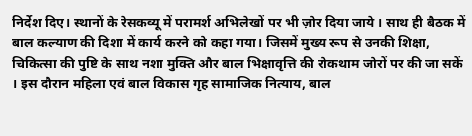निर्देश दिए। स्थानों के रेसकव्यू में परामर्श अभिलेखों पर भी ज़ोर दिया जाये । साथ ही बैठक में बाल कल्याण की दिशा में कार्य करने को कहा गया। जिसमें मुख्य रूप से उनकी शिक्षा, चिकित्सा की पुष्टि के साथ नशा मुक्ति और बाल भिक्षावृत्ति की रोकथाम जोरों पर की जा सकें । इस दौरान महिला एवं बाल विकास गृह सामाजिक नित्याय, बाल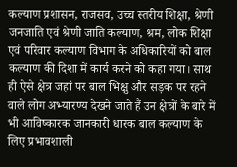कल्याण प्रशासन, राजसव, उच्च स्तरीय शिक्षा, श्रेणी जनजाति एवं श्रेणी जाति कल्याण, श्रम, लोक शिक्षा एवं परिवार कल्याण विभाग के अधिकारियों को बाल कल्याण की दिशा में कार्य करने को कहा गया। साथ ही ऐसे क्षेत्र जहां पर बाल भिक्षु और सड़क पर रहने वाले लोग अभ्यारण्य देखने जाते हैं उन क्षेत्रों के बारे में भी आविष्कारक जानकारी धारक बाल कल्याण के लिए प्रभावशाली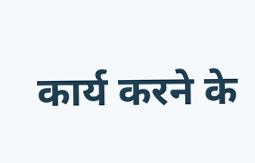कार्य करने के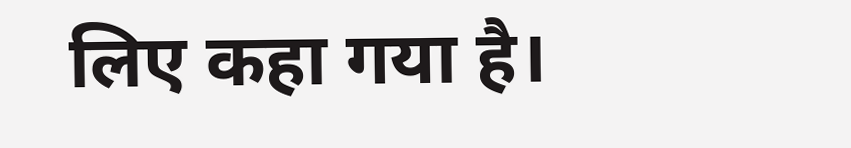लिए कहा गया है।